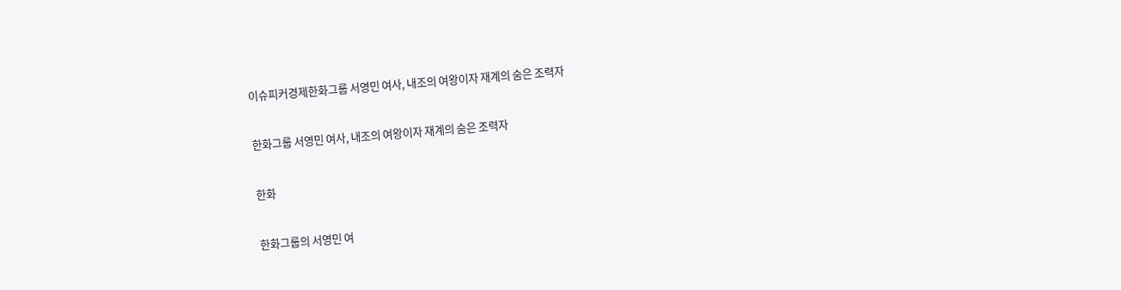이슈피커경제한화그룹 서영민 여사, 내조의 여왕이자 재계의 숨은 조력자

한화그룹 서영민 여사, 내조의 여왕이자 재계의 숨은 조력자

한화

한화그룹의 서영민 여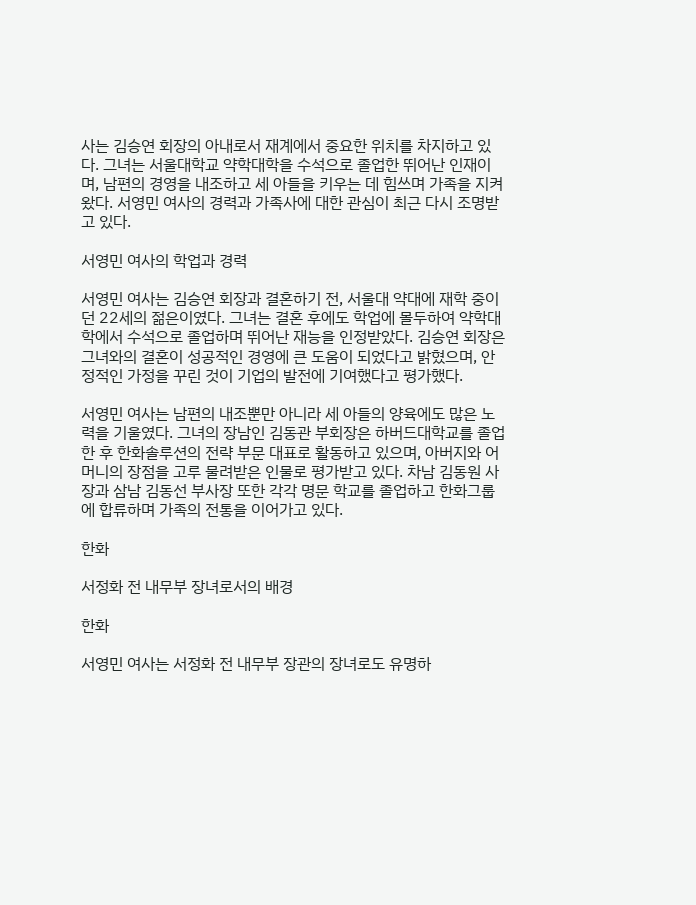사는 김승연 회장의 아내로서 재계에서 중요한 위치를 차지하고 있다. 그녀는 서울대학교 약학대학을 수석으로 졸업한 뛰어난 인재이며, 남편의 경영을 내조하고 세 아들을 키우는 데 힘쓰며 가족을 지켜왔다. 서영민 여사의 경력과 가족사에 대한 관심이 최근 다시 조명받고 있다.

서영민 여사의 학업과 경력

서영민 여사는 김승연 회장과 결혼하기 전, 서울대 약대에 재학 중이던 22세의 젊은이였다. 그녀는 결혼 후에도 학업에 몰두하여 약학대학에서 수석으로 졸업하며 뛰어난 재능을 인정받았다. 김승연 회장은 그녀와의 결혼이 성공적인 경영에 큰 도움이 되었다고 밝혔으며, 안정적인 가정을 꾸린 것이 기업의 발전에 기여했다고 평가했다.

서영민 여사는 남편의 내조뿐만 아니라 세 아들의 양육에도 많은 노력을 기울였다. 그녀의 장남인 김동관 부회장은 하버드대학교를 졸업한 후 한화솔루션의 전략 부문 대표로 활동하고 있으며, 아버지와 어머니의 장점을 고루 물려받은 인물로 평가받고 있다. 차남 김동원 사장과 삼남 김동선 부사장 또한 각각 명문 학교를 졸업하고 한화그룹에 합류하며 가족의 전통을 이어가고 있다.

한화

서정화 전 내무부 장녀로서의 배경

한화

서영민 여사는 서정화 전 내무부 장관의 장녀로도 유명하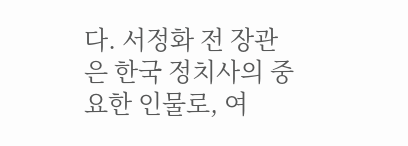다. 서정화 전 장관은 한국 정치사의 중요한 인물로, 여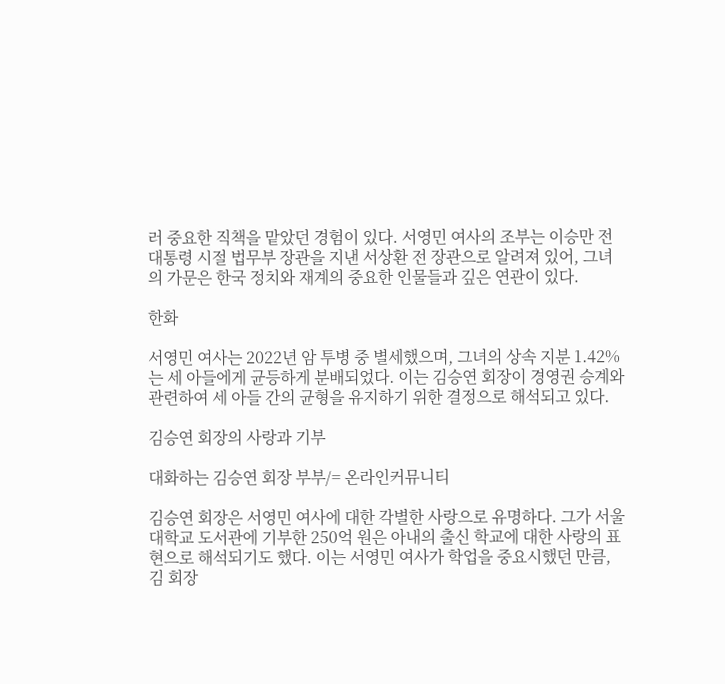러 중요한 직책을 맡았던 경험이 있다. 서영민 여사의 조부는 이승만 전 대통령 시절 법무부 장관을 지낸 서상환 전 장관으로 알려져 있어, 그녀의 가문은 한국 정치와 재계의 중요한 인물들과 깊은 연관이 있다.

한화

서영민 여사는 2022년 암 투병 중 별세했으며, 그녀의 상속 지분 1.42%는 세 아들에게 균등하게 분배되었다. 이는 김승연 회장이 경영권 승계와 관련하여 세 아들 간의 균형을 유지하기 위한 결정으로 해석되고 있다.

김승연 회장의 사랑과 기부

대화하는 김승연 회장 부부/= 온라인커뮤니티

김승연 회장은 서영민 여사에 대한 각별한 사랑으로 유명하다. 그가 서울대학교 도서관에 기부한 250억 원은 아내의 출신 학교에 대한 사랑의 표현으로 해석되기도 했다. 이는 서영민 여사가 학업을 중요시했던 만큼, 김 회장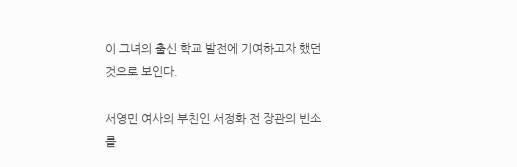이 그녀의 출신 학교 발전에 기여하고자 했던 것으로 보인다.

서영민 여사의 부친인 서정화 전 장관의 빈소를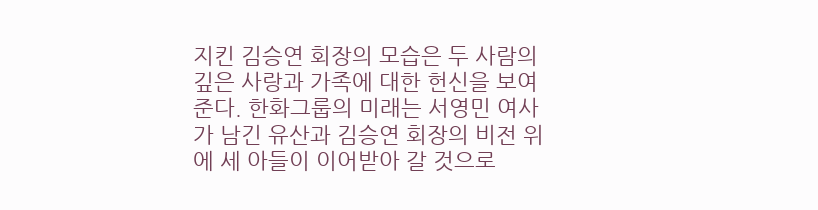지킨 김승연 회장의 모습은 두 사람의 깊은 사랑과 가족에 대한 헌신을 보여준다. 한화그룹의 미래는 서영민 여사가 남긴 유산과 김승연 회장의 비전 위에 세 아들이 이어받아 갈 것으로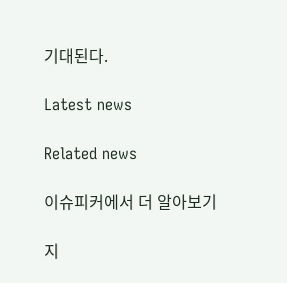기대된다.

Latest news

Related news

이슈피커에서 더 알아보기

지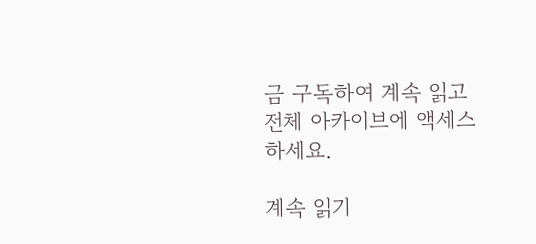금 구독하여 계속 읽고 전체 아카이브에 액세스하세요.

계속 읽기